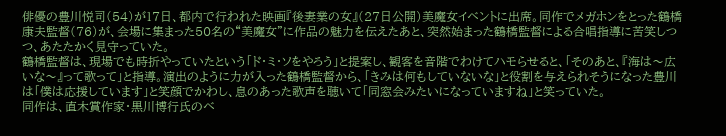俳優の豊川悦司(54)が17日、都内で行われた映画『後妻業の女』(27日公開)美魔女イベントに出席。同作でメガホンをとった鶴橋康夫監督(76)が、会場に集まった50名の“美魔女”に作品の魅力を伝えたあと、突然始まった鶴橋監督による合唱指導に苦笑しつつ、あたたかく見守っていた。
鶴橋監督は、現場でも時折やっていたという「ド・ミ・ソをやろう」と提案し、観客を音階でわけてハモらせると、「そのあと、『海は〜広いな〜』って歌って」と指導。演出のように力が入った鶴橋監督から、「きみは何もしていないな」と役割を与えられそうになった豊川は「僕は応援しています」と笑顔でかわし、息のあった歌声を聴いて「同窓会みたいになっていますね」と笑っていた。
同作は、直木賞作家・黒川博行氏のベ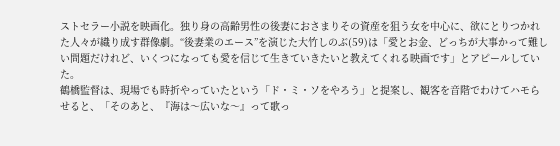ストセラー小説を映画化。独り身の高齢男性の後妻におさまりその資産を狙う女を中心に、欲にとりつかれた人々が織り成す群像劇。“後妻業のエース”を演じた大竹しのぶ(59)は「愛とお金、どっちが大事かって難しい問題だけれど、いくつになっても愛を信じて生きていきたいと教えてくれる映画です」とアピールしていた。
鶴橋監督は、現場でも時折やっていたという「ド・ミ・ソをやろう」と提案し、観客を音階でわけてハモらせると、「そのあと、『海は〜広いな〜』って歌っ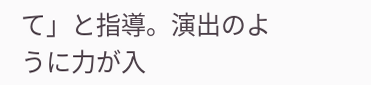て」と指導。演出のように力が入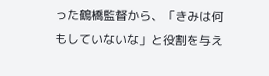った鶴橋監督から、「きみは何もしていないな」と役割を与え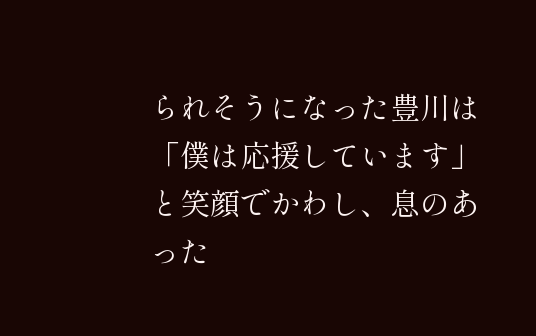られそうになった豊川は「僕は応援しています」と笑顔でかわし、息のあった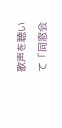歌声を聴いて「同窓会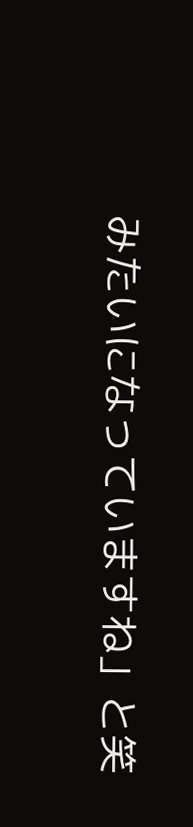みたいになっていますね」と笑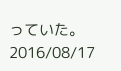っていた。
2016/08/17